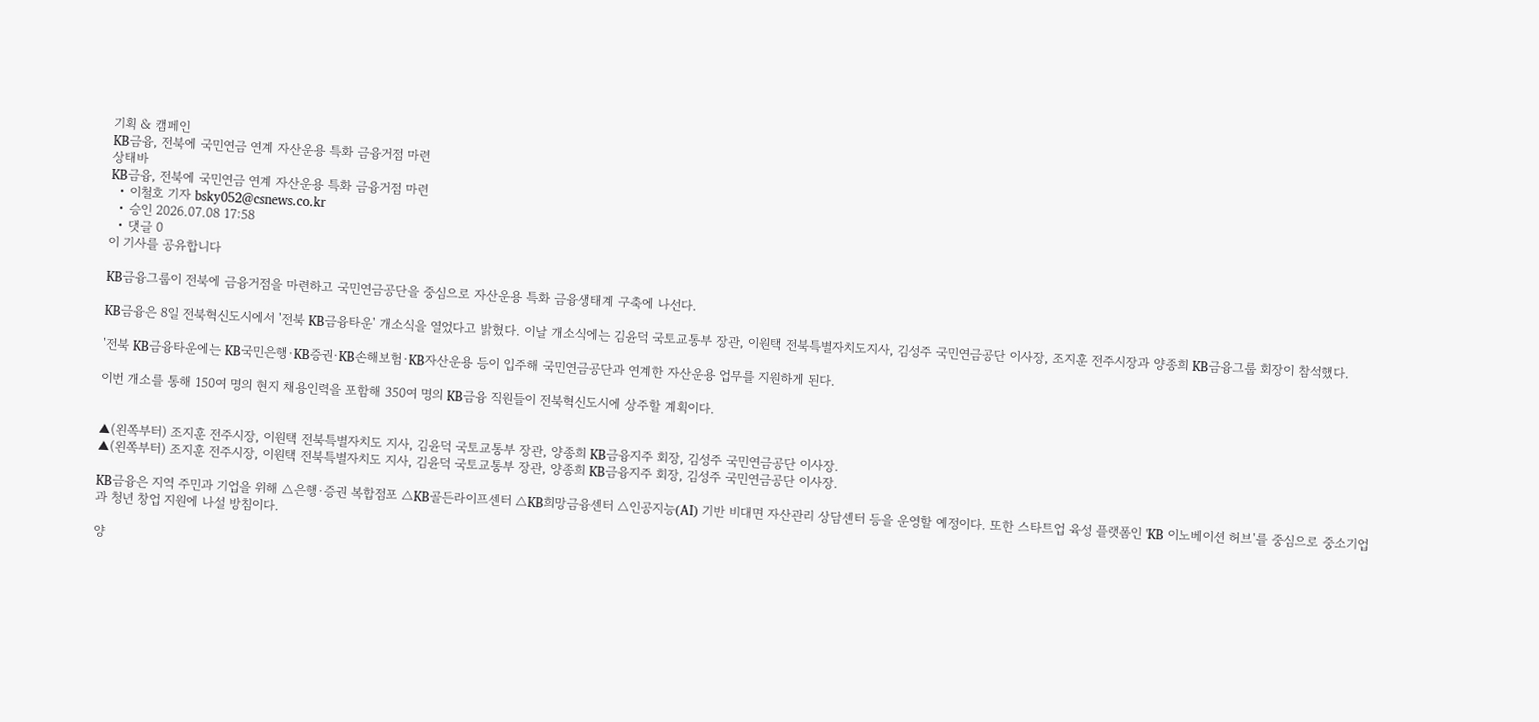기획 & 캠페인
KB금융, 전북에 국민연금 연계 자산운용 특화 금융거점 마련
상태바
KB금융, 전북에 국민연금 연계 자산운용 특화 금융거점 마련
  • 이철호 기자 bsky052@csnews.co.kr
  • 승인 2026.07.08 17:58
  • 댓글 0
이 기사를 공유합니다

KB금융그룹이 전북에 금융거점을 마련하고 국민연금공단을 중심으로 자산운용 특화 금융생태계 구축에 나선다.

KB금융은 8일 전북혁신도시에서 '전북 KB금융타운' 개소식을 열었다고 밝혔다. 이날 개소식에는 김윤덕 국토교통부 장관, 이원택 전북특별자치도지사, 김성주 국민연금공단 이사장, 조지훈 전주시장과 양종희 KB금융그룹 회장이 참석했다.

'전북 KB금융타운에는 KB국민은행·KB증권·KB손해보험·KB자산운용 등이 입주해 국민연금공단과 연계한 자산운용 업무를 지원하게 된다.

이번 개소를 통해 150여 명의 현지 채용인력을 포함해 350여 명의 KB금융 직원들이 전북혁신도시에 상주할 계획이다.


▲(왼쪽부터) 조지훈 전주시장, 이원택 전북특별자치도 지사, 김윤덕 국토교통부 장관, 양종희 KB금융지주 회장, 김성주 국민연금공단 이사장.
▲(왼쪽부터) 조지훈 전주시장, 이원택 전북특별자치도 지사, 김윤덕 국토교통부 장관, 양종희 KB금융지주 회장, 김성주 국민연금공단 이사장.

KB금융은 지역 주민과 기업을 위해 △은행·증권 복합점포 △KB골든라이프센터 △KB희망금융센터 △인공지능(AI) 기반 비대면 자산관리 상담센터 등을 운영할 예정이다. 또한 스타트업 육성 플랫폼인 'KB 이노베이션 허브'를 중심으로 중소기업과 청년 창업 지원에 나설 방침이다.

양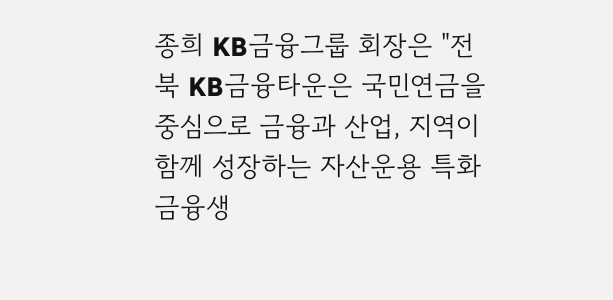종희 KB금융그룹 회장은 "전북 KB금융타운은 국민연금을 중심으로 금융과 산업, 지역이 함께 성장하는 자산운용 특화 금융생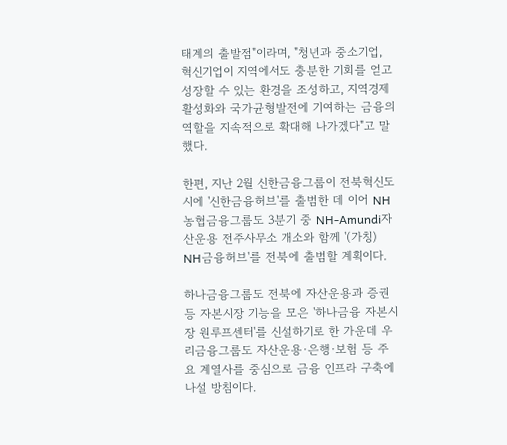태계의 출발점"이라며, "청년과 중소기업, 혁신기업이 지역에서도 충분한 기회를 얻고 성장할 수 있는 환경을 조성하고, 지역경제 활성화와 국가균형발전에 기여하는 금융의 역할을 지속적으로 확대해 나가겠다"고 말했다.

한편, 지난 2월 신한금융그룹이 전북혁신도시에 '신한금융허브'를 출범한 데 이어 NH농협금융그룹도 3분기 중 NH-Amundi자산운용 전주사무소 개소와 함께 '(가칭) NH금융허브'를 전북에 출범할 계획이다.

하나금융그룹도 전북에 자산운용과 증권 등 자본시장 기능을 모은 '하나금융 자본시장 원루프센터'를 신설하기로 한 가운데 우리금융그룹도 자산운용·은행·보험 등 주요 계열사를 중심으로 금융 인프라 구축에 나설 방침이다.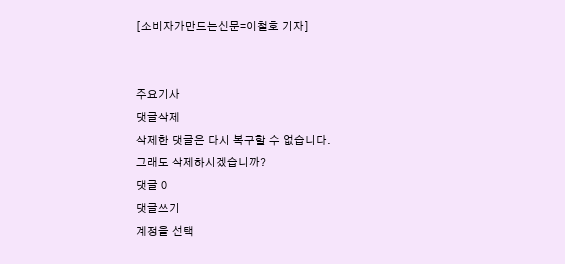[소비자가만드는신문=이철호 기자]


주요기사
댓글삭제
삭제한 댓글은 다시 복구할 수 없습니다.
그래도 삭제하시겠습니까?
댓글 0
댓글쓰기
계정을 선택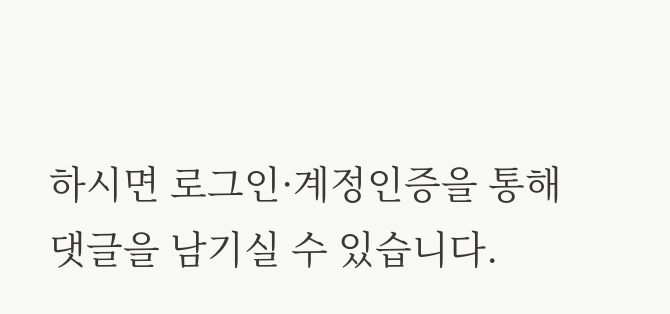하시면 로그인·계정인증을 통해
댓글을 남기실 수 있습니다.